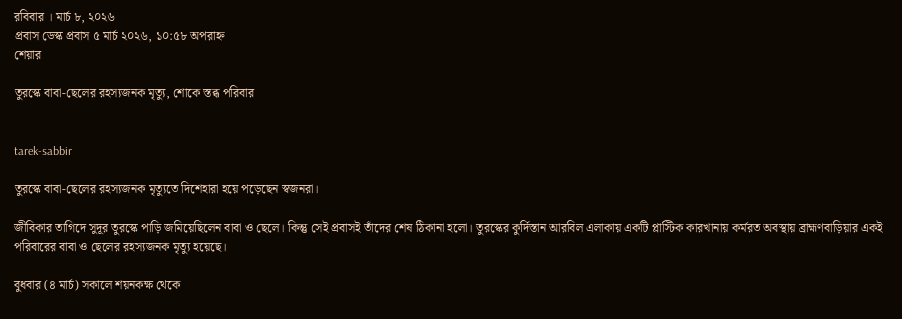রবিবার । মার্চ ৮, ২০২৬
প্রবাস ডেস্ক প্রবাস ৫ মার্চ ২০২৬, ১০:৫৮ অপরাহ্ন
শেয়ার

তুরস্কে বাবা-ছেলের রহস্যজনক মৃত্যু, শোকে স্তব্ধ পরিবার


tarek-sabbir

তুরস্কে বাবা-ছেলের রহস্যজনক মৃত্যুতে দিশেহারা হয়ে পড়েছেন স্বজনরা।

জীবিকার তাগিদে সুদূর তুরস্কে পাড়ি জমিয়েছিলেন বাবা ও ছেলে। কিন্তু সেই প্রবাসই তাঁদের শেষ ঠিকানা হলো। তুরস্কের কুর্দিস্তান আরবিল এলাকায় একটি প্লাস্টিক কারখানায় কর্মরত অবস্থায় ব্রাহ্মণবাড়িয়ার একই পরিবারের বাবা ও ছেলের রহস্যজনক মৃত্যু হয়েছে।

বুধবার (৪ মার্চ) সকালে শয়নকক্ষ থেকে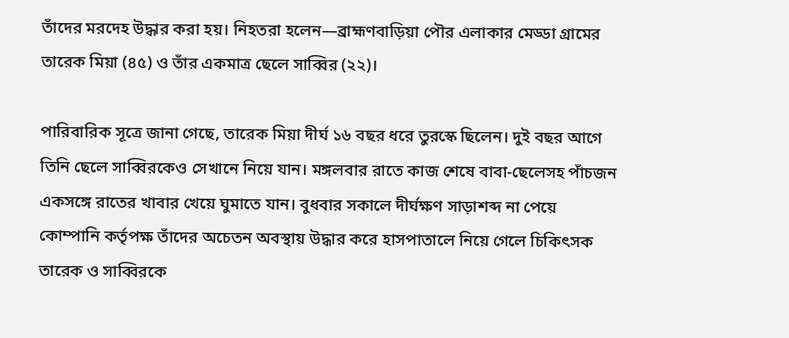তাঁদের মরদেহ উদ্ধার করা হয়। নিহতরা হলেন—ব্রাহ্মণবাড়িয়া পৌর এলাকার মেড্ডা গ্রামের তারেক মিয়া (৪৫) ও তাঁর একমাত্র ছেলে সাব্বির (২২)।

পারিবারিক সূত্রে জানা গেছে, তারেক মিয়া দীর্ঘ ১৬ বছর ধরে তুরস্কে ছিলেন। দুই বছর আগে তিনি ছেলে সাব্বিরকেও সেখানে নিয়ে যান। মঙ্গলবার রাতে কাজ শেষে বাবা-ছেলেসহ পাঁচজন একসঙ্গে রাতের খাবার খেয়ে ঘুমাতে যান। বুধবার সকালে দীর্ঘক্ষণ সাড়াশব্দ না পেয়ে কোম্পানি কর্তৃপক্ষ তাঁদের অচেতন অবস্থায় উদ্ধার করে হাসপাতালে নিয়ে গেলে চিকিৎসক তারেক ও সাব্বিরকে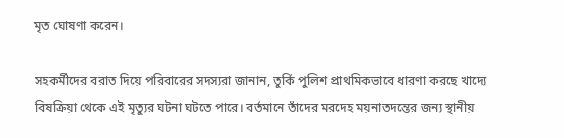মৃত ঘোষণা করেন।

সহকর্মীদের বরাত দিয়ে পরিবারের সদস্যরা জানান, তুর্কি পুলিশ প্রাথমিকভাবে ধারণা করছে খাদ্যে বিষক্রিয়া থেকে এই মৃত্যুর ঘটনা ঘটতে পারে। বর্তমানে তাঁদের মরদেহ ময়নাতদন্তের জন্য স্থানীয়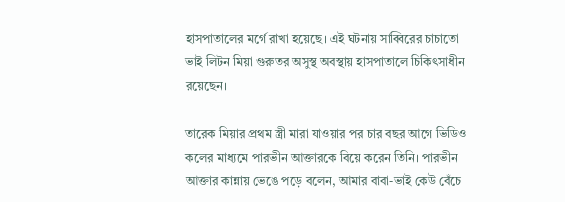হাসপাতালের মর্গে রাখা হয়েছে। এই ঘটনায় সাব্বিরের চাচাতো ভাই লিটন মিয়া গুরুতর অসুস্থ অবস্থায় হাসপাতালে চিকিৎসাধীন রয়েছেন।

তারেক মিয়ার প্রথম স্ত্রী মারা যাওয়ার পর চার বছর আগে ভিডিও কলের মাধ্যমে পারভীন আক্তারকে বিয়ে করেন তিনি। পারভীন আক্তার কান্নায় ভেঙে পড়ে বলেন, আমার বাবা-ভাই কেউ বেঁচে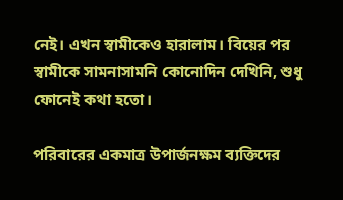নেই। এখন স্বামীকেও হারালাম। বিয়ের পর স্বামীকে সামনাসামনি কোনোদিন দেখিনি, শুধু ফোনেই কথা হতো।

পরিবারের একমাত্র উপার্জনক্ষম ব্যক্তিদের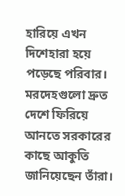হারিয়ে এখন দিশেহারা হয়ে পড়েছে পরিবার। মরদেহগুলো দ্রুত দেশে ফিরিয়ে আনতে সরকারের কাছে আকুতি জানিয়েছেন তাঁরা।